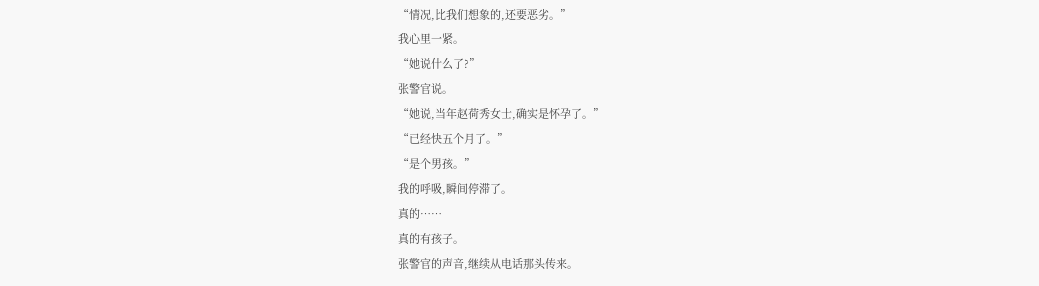“情况,比我们想象的,还要恶劣。”
我心里一紧。
“她说什么了?”
张警官说。
“她说,当年赵荷秀女士,确实是怀孕了。”
“已经快五个月了。”
“是个男孩。”
我的呼吸,瞬间停滞了。
真的……
真的有孩子。
张警官的声音,继续从电话那头传来。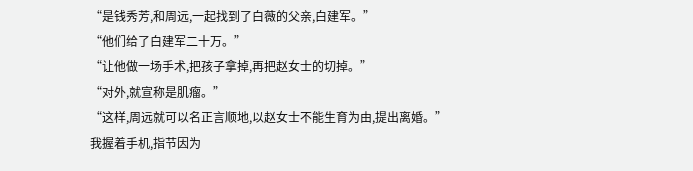“是钱秀芳,和周远,一起找到了白薇的父亲,白建军。”
“他们给了白建军二十万。”
“让他做一场手术,把孩子拿掉,再把赵女士的切掉。”
“对外,就宣称是肌瘤。”
“这样,周远就可以名正言顺地,以赵女士不能生育为由,提出离婚。”
我握着手机,指节因为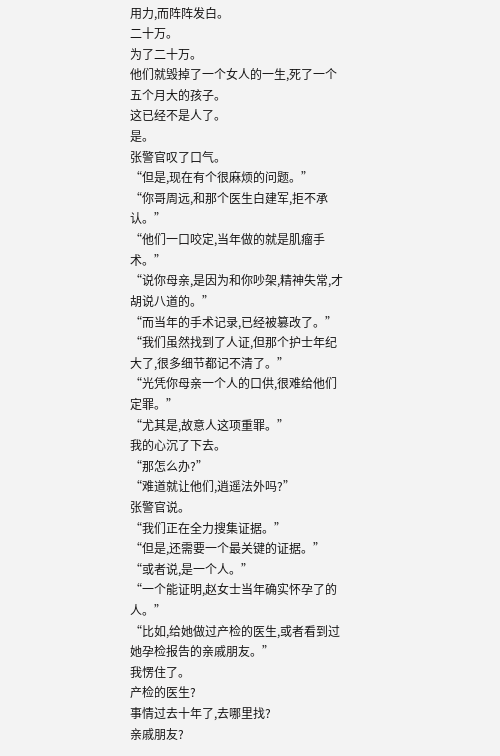用力,而阵阵发白。
二十万。
为了二十万。
他们就毁掉了一个女人的一生,死了一个五个月大的孩子。
这已经不是人了。
是。
张警官叹了口气。
“但是,现在有个很麻烦的问题。”
“你哥周远,和那个医生白建军,拒不承认。”
“他们一口咬定,当年做的就是肌瘤手术。”
“说你母亲,是因为和你吵架,精神失常,才胡说八道的。”
“而当年的手术记录,已经被篡改了。”
“我们虽然找到了人证,但那个护士年纪大了,很多细节都记不清了。”
“光凭你母亲一个人的口供,很难给他们定罪。”
“尤其是,故意人这项重罪。”
我的心沉了下去。
“那怎么办?”
“难道就让他们,逍遥法外吗?”
张警官说。
“我们正在全力搜集证据。”
“但是,还需要一个最关键的证据。”
“或者说,是一个人。”
“一个能证明,赵女士当年确实怀孕了的人。”
“比如,给她做过产检的医生,或者看到过她孕检报告的亲戚朋友。”
我愣住了。
产检的医生?
事情过去十年了,去哪里找?
亲戚朋友?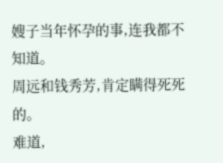嫂子当年怀孕的事,连我都不知道。
周远和钱秀芳,肯定瞒得死死的。
难道,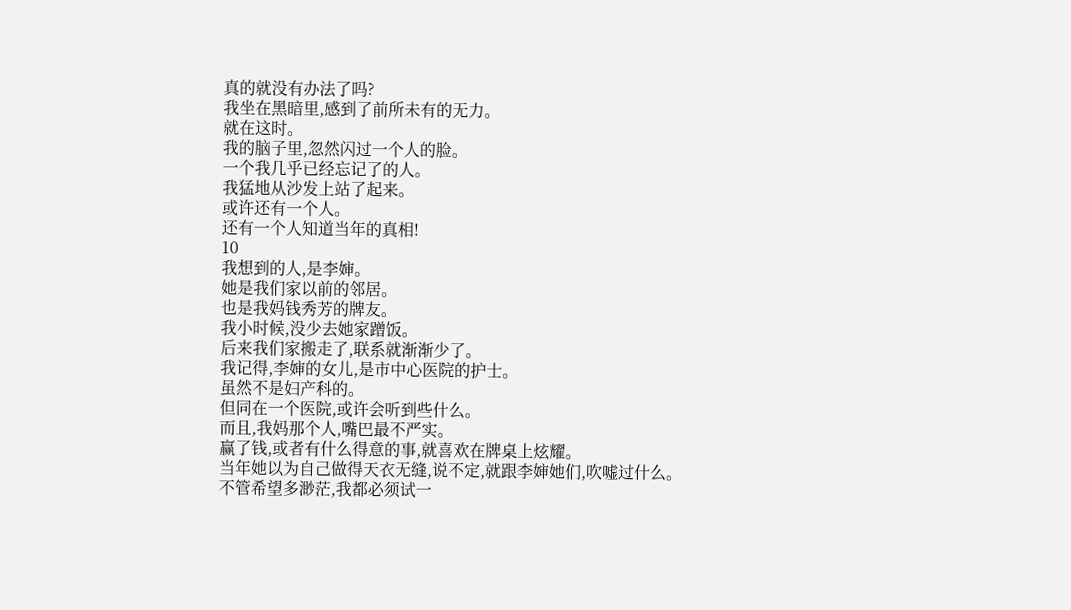真的就没有办法了吗?
我坐在黑暗里,感到了前所未有的无力。
就在这时。
我的脑子里,忽然闪过一个人的脸。
一个我几乎已经忘记了的人。
我猛地从沙发上站了起来。
或许还有一个人。
还有一个人知道当年的真相!
10
我想到的人,是李婶。
她是我们家以前的邻居。
也是我妈钱秀芳的牌友。
我小时候,没少去她家蹭饭。
后来我们家搬走了,联系就渐渐少了。
我记得,李婶的女儿,是市中心医院的护士。
虽然不是妇产科的。
但同在一个医院,或许会听到些什么。
而且,我妈那个人,嘴巴最不严实。
赢了钱,或者有什么得意的事,就喜欢在牌桌上炫耀。
当年她以为自己做得天衣无缝,说不定,就跟李婶她们,吹嘘过什么。
不管希望多渺茫,我都必须试一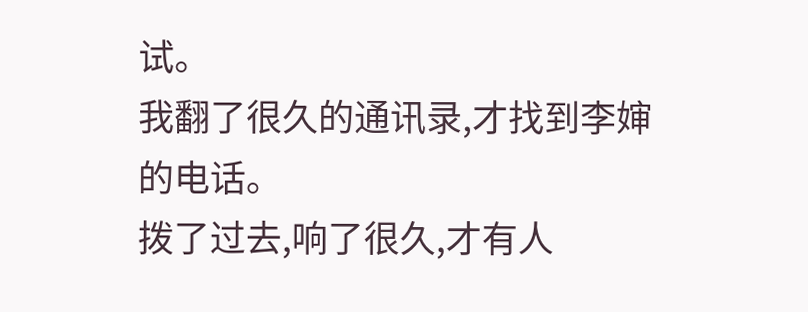试。
我翻了很久的通讯录,才找到李婶的电话。
拨了过去,响了很久,才有人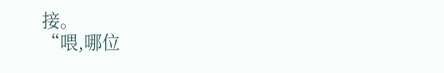接。
“喂,哪位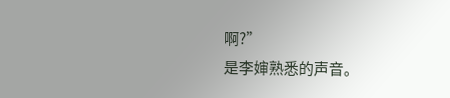啊?”
是李婶熟悉的声音。